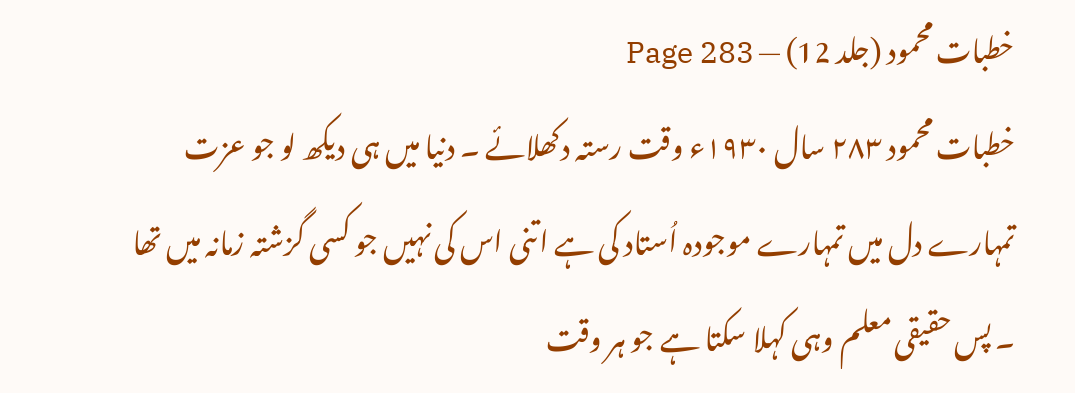خطبات محمود (جلد 12) — Page 283
خطبات محمود ۲۸۳ سال ۱۹۳۰ء وقت رستہ دکھلائے ۔ دنیا میں ہی دیکھ لو جو عزت تمہارے دل میں تمہارے موجودہ اُستاد کی ہے اتنی اس کی نہیں جو کسی گزشتہ زمانہ میں تھا ۔ پس حقیقی معلم وہی کہلا سکتا ہے جو ہر وقت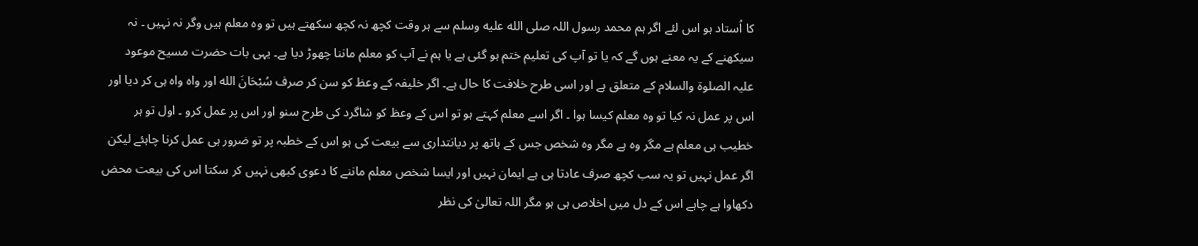کا اُستاد ہو اس لئے اگر ہم محمد رسول اللہ صلى الله عليه وسلم سے ہر وقت کچھ نہ کچھ سکھتے ہیں تو وہ معلم ہیں وگر نہ نہیں ۔ نہ سیکھنے کے یہ معنے ہوں گے کہ یا تو آپ کی تعلیم ختم ہو گئی ہے یا ہم نے آپ کو معلم ماننا چھوڑ دیا ہے۔ یہی بات حضرت مسیح موعود علیہ الصلوۃ والسلام کے متعلق ہے اور اسی طرح خلافت کا حال ہے۔ اگر خلیفہ کے وعظ کو سن کر صرف سُبْحَانَ الله اور واہ واہ ہی کر دیا اور اس پر عمل نہ کیا تو وہ معلم کیسا ہوا ۔ اگر اسے معلم کہتے ہو تو اس کے وعظ کو شاگرد کی طرح سنو اور اس پر عمل کرو ۔ اول تو ہر خطیب ہی معلم ہے مگر وہ ہے مگر وہ شخص جس کے ہاتھ پر دیانتداری سے بیعت کی ہو اس کے خطبہ پر تو ضرور ہی عمل کرنا چاہئے لیکن اگر عمل نہیں تو یہ سب کچھ صرف عادتا ہی ہے ایمان نہیں اور ایسا شخص معلم ماننے کا دعوی کبھی نہیں کر سکتا اس کی بیعت محض دکھاوا ہے چاہے اس کے دل میں اخلاص ہی ہو مگر اللہ تعالیٰ کی نظر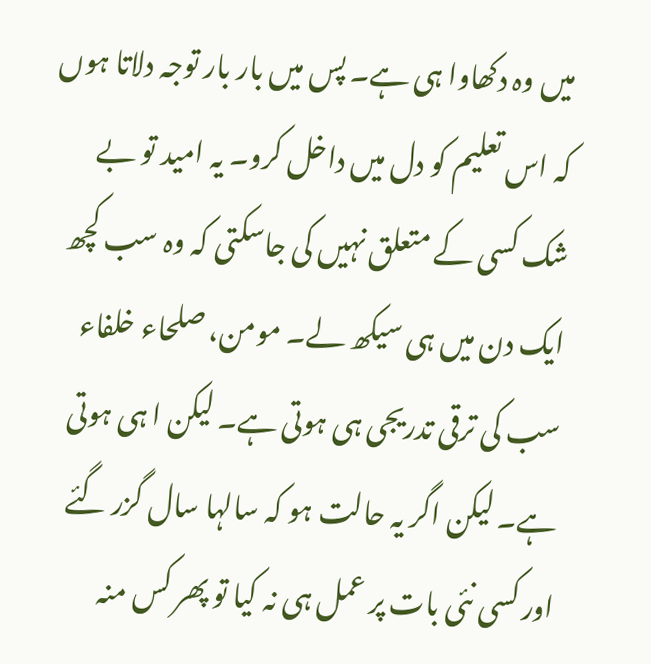میں وہ دکھاوا ہی ہے۔ پس میں بار بار توجہ دلاتا ہوں کہ اس تعلیم کو دل میں داخل کرو۔ یہ امید تو بے شک کسی کے متعلق نہیں کی جاسکتی کہ وہ سب کچھ ایک دن میں ہی سیکھ لے۔ مومن، صلحاء خلفاء سب کی ترقی تدریجی ہی ہوتی ہے۔ لیکن ا ہی ہوتی ہے۔ لیکن اگر یہ حالت ہو کہ سالہا سال گزر گئے اور کسی نئی بات پر عمل ہی نہ کیا تو پھر کس منہ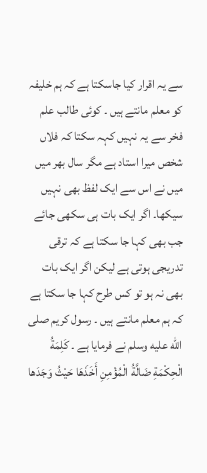سے یہ اقرار کیا جاسکتا ہے کہ ہم خلیفہ کو معلم مانتے ہیں ۔ کوئی طالب علم فخر سے یہ نہیں کہہ سکتا کہ فلاں شخص میرا استاد ہے مگر سال بھر میں میں نے اس سے ایک لفظ بھی نہیں سیکھا۔ اگر ایک بات ہی سکھی جائے جب بھی کہا جا سکتا ہے کہ ترقی تدریجی ہوتی ہے لیکن اگر ایک بات بھی نہ ہو تو کس طرح کہا جا سکتا ہے کہ ہم معلم مانتے ہیں ۔ رسول کریم صلى الله عليه وسلم نے فرمایا ہے ۔ كَلِمَةُ الْحِكْمَةِ ضَالَّةُ الْمُؤْمِنِ أَخَذَهَا حَيْثُ وَجَدَها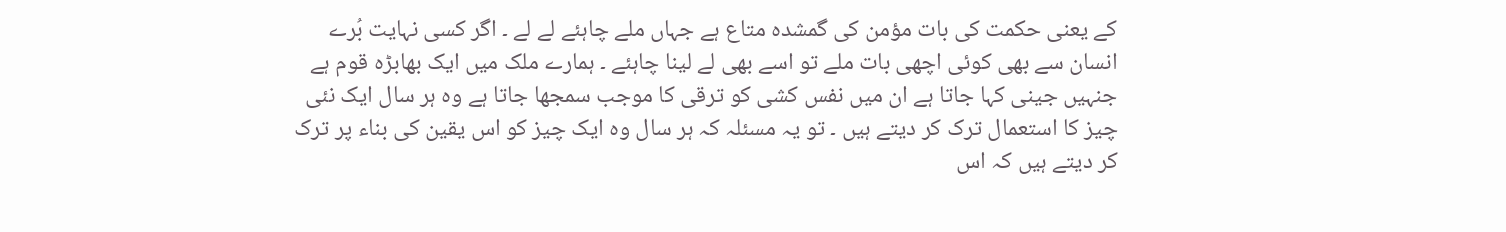کے یعنی حکمت کی بات مؤمن کی گمشدہ متاع ہے جہاں ملے چاہئے لے لے ۔ اگر کسی نہایت بُرے انسان سے بھی کوئی اچھی بات ملے تو اسے بھی لے لینا چاہئے ۔ ہمارے ملک میں ایک بھابڑہ قوم ہے جنہیں جینی کہا جاتا ہے ان میں نفس کشی کو ترقی کا موجب سمجھا جاتا ہے وہ ہر سال ایک نئی چیز کا استعمال ترک کر دیتے ہیں ۔ تو یہ مسئلہ کہ ہر سال وہ ایک چیز کو اس یقین کی بناء پر ترک کر دیتے ہیں کہ اس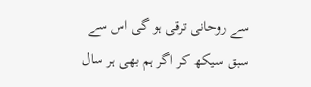سے روحانی ترقی ہو گی اس سے سبق سیکھ کر اگر ہم بھی ہر سال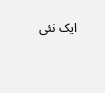ایک نئی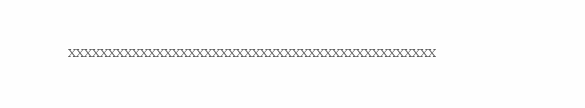XXXXXXXXXXXXXXXXXXXXXXXXXXXXXXXXXXXXXXXXXXXXXX